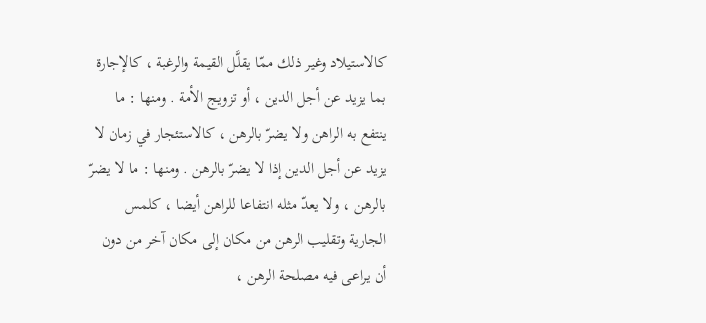كالاستيلاد وغير ذلك ممّا يقلَّل القيمة والرغبة ، كالإجارة بما يزيد عن أجل الدين ، أو تزويج الأمة . ومنها : ما ينتفع به الراهن ولا يضرّ بالرهن ، كالاستئجار في زمان لا يزيد عن أجل الدين إذا لا يضرّ بالرهن . ومنها : ما لا يضرّ بالرهن ، ولا يعدّ مثله انتفاعا للراهن أيضا ، كلمس الجارية وتقليب الرهن من مكان إلى مكان آخر من دون أن يراعى فيه مصلحة الرهن ،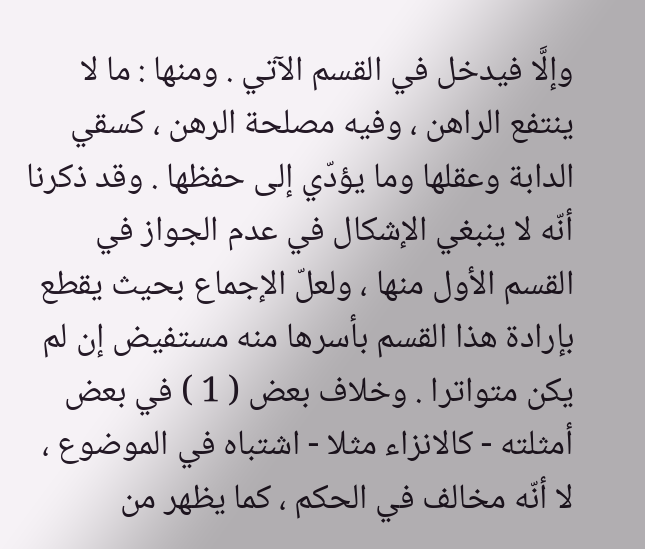وإلَّا فيدخل في القسم الآتي . ومنها : ما لا ينتفع الراهن ، وفيه مصلحة الرهن ، كسقي الدابة وعقلها وما يؤدّي إلى حفظها . وقد ذكرنا أنّه لا ينبغي الإشكال في عدم الجواز في القسم الأول منها ، ولعلّ الإجماع بحيث يقطع بإرادة هذا القسم بأسرها منه مستفيض إن لم يكن متواترا . وخلاف بعض ( 1 ) في بعض أمثلته - كالانزاء مثلا - اشتباه في الموضوع ، لا أنّه مخالف في الحكم ، كما يظهر من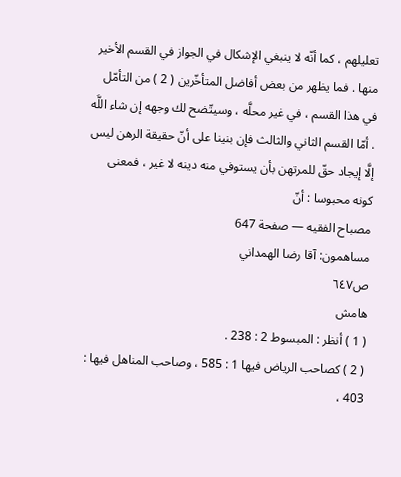تعليلهم ، كما أنّه لا ينبغي الإشكال في الجواز في القسم الأخير منها . فما يظهر من بعض أفاضل المتأخّرين ( 2 ) من التأمّل في هذا القسم ، في غير محلَّه ، وسيتّضح لك وجهه إن شاء اللَّه . أمّا القسم الثاني والثالث فإن بنينا على أنّ حقيقة الرهن ليس إلَّا إيجاد حقّ للمرتهن بأن يستوفي منه دينه لا غير ، فمعنى كونه محبوسا : أنّ
مصباح الفقيه — صفحة 647
مساهمون: آقا رضا الهمداني
ص٦٤٧
هامش
( 1 ) أنظر : المبسوط 2 : 238 .
( 2 ) كصاحب الرياض فيها 1 : 585 ، وصاحب المناهل فيها : 403 ،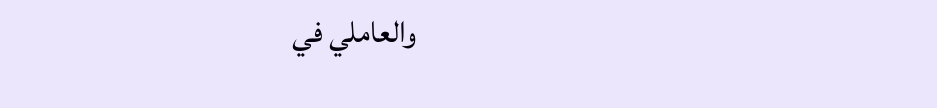والعاملي في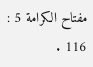مفتاح الكرامة 5 : 116 .